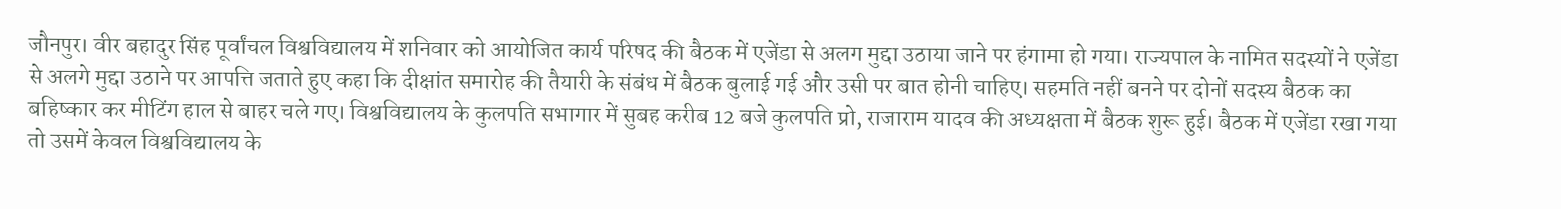जौनपुर। वीर बहादुर सिंह पूर्वांचल विश्वविद्यालय में शनिवार को आयोजित कार्य परिषद की बैठक में एजेंडा से अलग मुद्दा उठाया जाने पर हंगामा हो गया। राज्यपाल के नामित सदस्यों ने एजेंडा से अलगे मुद्दा उठाने पर आपत्ति जताते हुए कहा कि दीक्षांत समारोह की तैयारी के संबंध में बैठक बुलाई गई और उसी पर बात होनी चाहिए। सहमति नहीं बनने पर दोनों सदस्य बैठक का बहिष्कार कर मीटिंग हाल से बाहर चले गए। विश्वविद्यालय के कुलपति सभागार में सुबह करीब 12 बजे कुलपति प्रो, राजाराम यादव की अध्यक्षता में बैठक शुरू हुई। बैठक में एजेंडा रखा गया तो उसमें केवल विश्वविद्यालय के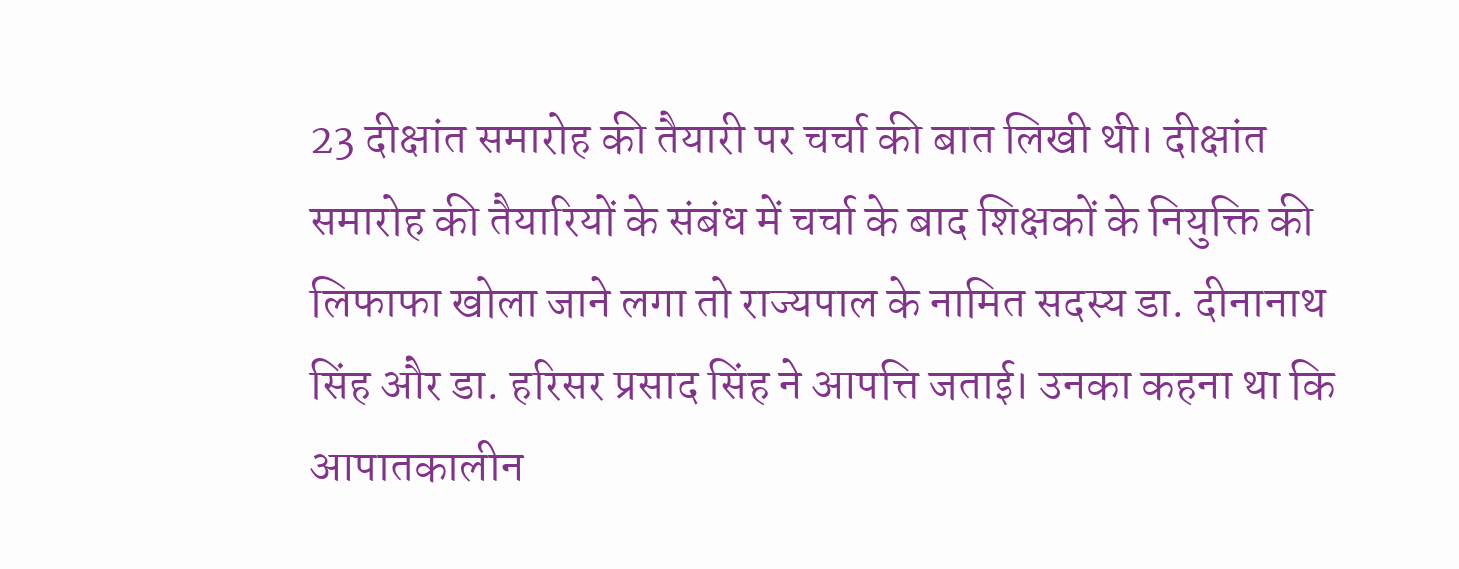23 दीक्षांत समारोह की तैयारी पर चर्चा की बात लिखी थी। दीक्षांत समारोह की तैयारियों के संबंध में चर्चा के बाद शिक्षकों के नियुक्ति की लिफाफा खोला जाने लगा तो राज्यपाल के नामित सदस्य डा. दीनानाथ सिंह और डा. हरिसर प्रसाद सिंह ने आपत्ति जताई। उनका कहना था कि आपातकालीन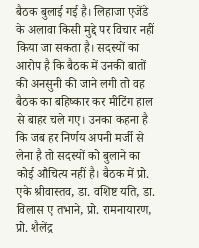बैठक बुलाई गई है। लिहाजा एजेंडे के अलावा किसी मुद्दे पर विचार नहीं किया जा सकता है। सदस्यों का आरोप है कि बैठक में उनकी बातों की अनसुनी की जाने लगी तो वह बैठक का बहिष्कार कर मीटिंग हाल से बाहर चले गए। उनका कहना है कि जब हर निर्णय अपनी मर्जी से लेना है तो सदस्यों को बुलाने का कोई औचित्य नहीं है। बैठक में प्रो. एके श्रीवास्तव, डा. वशिष्ट यति, डा. विलास ए तभाने, प्रो. रामनायारण, प्रो. शैलेंद्र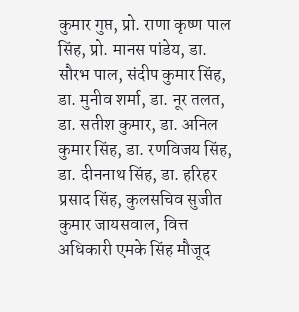कुमार गुप्त, प्रो. राणा कृष्ण पाल सिंह, प्रो. मानस पांडेय, डा. सौरभ पाल, संदीप कुमार सिंह, डा. मुनीव शर्मा, डा. नूर तलत, डा. सतीश कुमार, डा. अनिल कुमार सिंह, डा. रणविजय सिंह, डा. दीननाथ सिंह, डा. हरिहर प्रसाद सिंह, कुलसचिव सुजीत कुमार जायसवाल, वित्त अधिकारी एमके सिंह मौजूद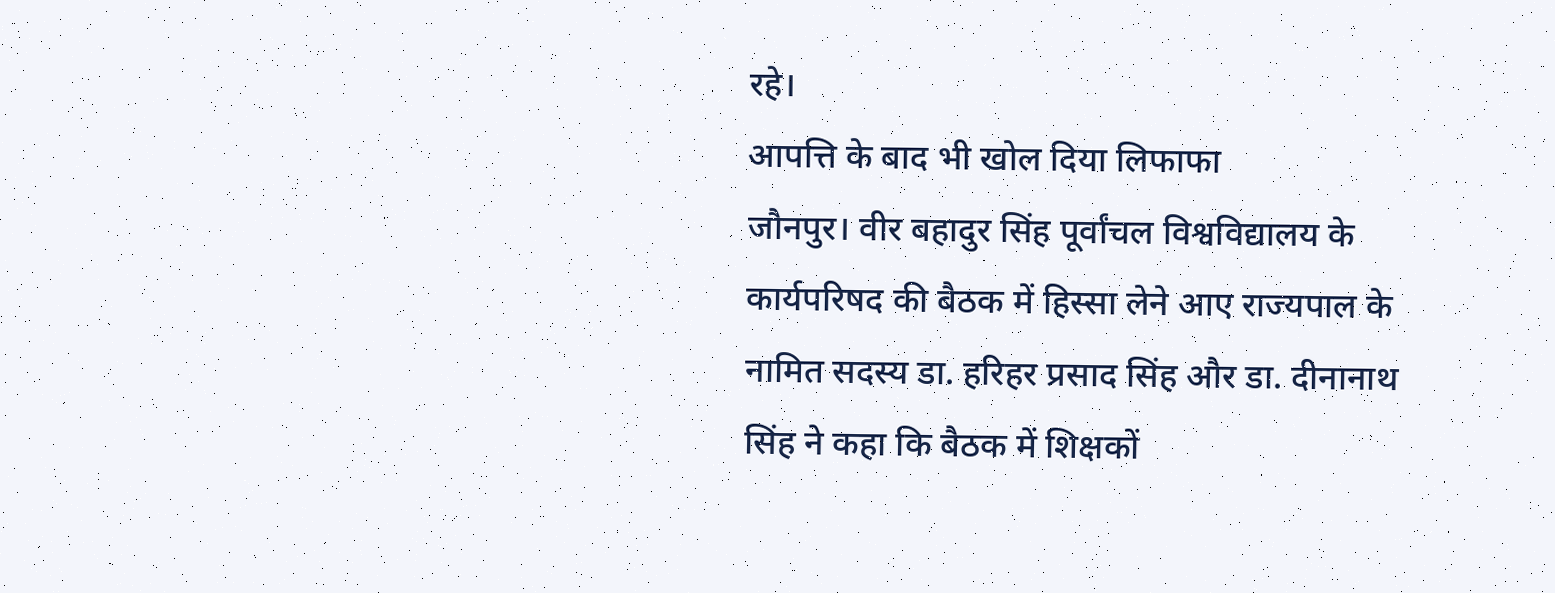रहे।
आपत्ति के बाद भी खोल दिया लिफाफा
जौनपुर। वीर बहादुर सिंह पूर्वांचल विश्वविद्यालय के कार्यपरिषद की बैठक में हिस्सा लेने आए राज्यपाल के नामित सदस्य डा. हरिहर प्रसाद सिंह और डा. दीनानाथ सिंह ने कहा कि बैठक में शिक्षकों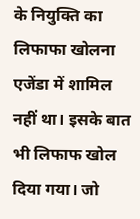के नियुक्ति का लिफाफा खोलना एजेंडा में शामिल नहीं था। इसके बात भी लिफाफ खोल दिया गया। जो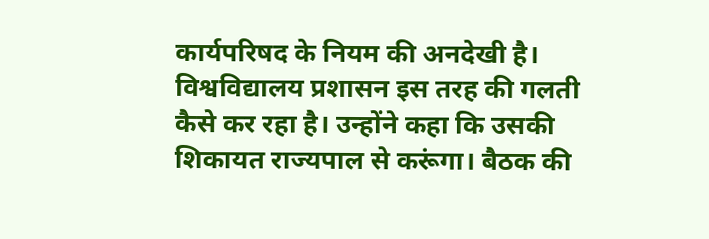कार्यपरिषद के नियम की अनदेखी है। विश्वविद्यालय प्रशासन इस तरह की गलती कैसे कर रहा है। उन्होंने कहा कि उसकी शिकायत राज्यपाल से करूंगा। बैठक की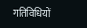गतिविधियों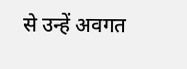से उन्हें अवगत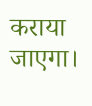कराया जाएगा।